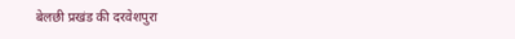बेलछी प्रखंड की दरवेशपुरा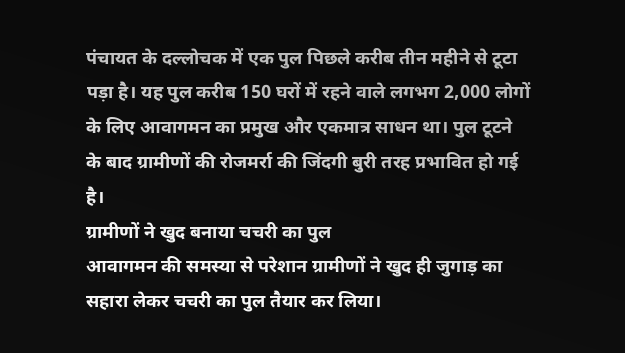पंचायत के दल्लोचक में एक पुल पिछले करीब तीन महीने से टूटा पड़ा है। यह पुल करीब 150 घरों में रहने वाले लगभग 2,000 लोगों के लिए आवागमन का प्रमुख और एकमात्र साधन था। पुल टूटने के बाद ग्रामीणों की रोजमर्रा की जिंदगी बुरी तरह प्रभावित हो गई है।
ग्रामीणों ने खुद बनाया चचरी का पुल
आवागमन की समस्या से परेशान ग्रामीणों ने खुद ही जुगाड़ का सहारा लेकर चचरी का पुल तैयार कर लिया।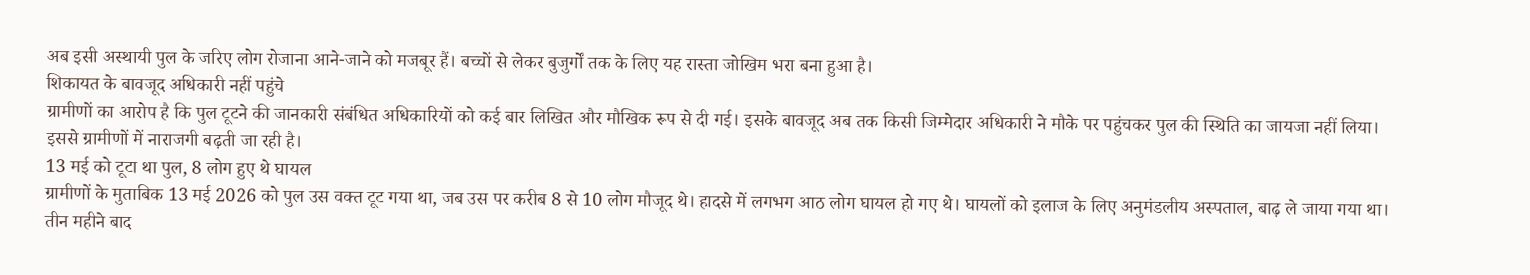अब इसी अस्थायी पुल के जरिए लोग रोजाना आने-जाने को मजबूर हैं। बच्चों से लेकर बुजुर्गों तक के लिए यह रास्ता जोखिम भरा बना हुआ है।
शिकायत के बावजूद अधिकारी नहीं पहुंचे
ग्रामीणों का आरोप है कि पुल टूटने की जानकारी संबंधित अधिकारियों को कई बार लिखित और मौखिक रूप से दी गई। इसके बावजूद अब तक किसी जिम्मेदार अधिकारी ने मौके पर पहुंचकर पुल की स्थिति का जायजा नहीं लिया। इससे ग्रामीणों में नाराजगी बढ़ती जा रही है।
13 मई को टूटा था पुल, 8 लोग हुए थे घायल
ग्रामीणों के मुताबिक 13 मई 2026 को पुल उस वक्त टूट गया था, जब उस पर करीब 8 से 10 लोग मौजूद थे। हादसे में लगभग आठ लोग घायल हो गए थे। घायलों को इलाज के लिए अनुमंडलीय अस्पताल, बाढ़ ले जाया गया था।
तीन महीने बाद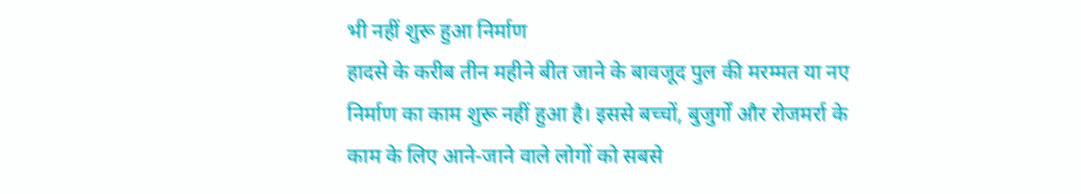भी नहीं शुरू हुआ निर्माण
हादसे के करीब तीन महीने बीत जाने के बावजूद पुल की मरम्मत या नए निर्माण का काम शुरू नहीं हुआ है। इससे बच्चों, बुजुर्गों और रोजमर्रा के काम के लिए आने-जाने वाले लोगों को सबसे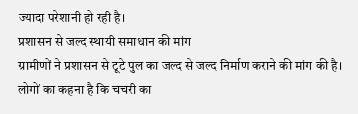ज्यादा परेशानी हो रही है।
प्रशासन से जल्द स्थायी समाधान की मांग
ग्रामीणों ने प्रशासन से टूटे पुल का जल्द से जल्द निर्माण कराने की मांग की है। लोगों का कहना है कि चचरी का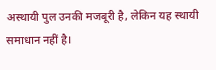अस्थायी पुल उनकी मजबूरी है, लेकिन यह स्थायी समाधान नहीं है।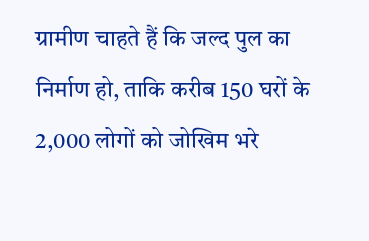ग्रामीण चाहते हैं कि जल्द पुल का निर्माण हो, ताकि करीब 150 घरों के 2,000 लोगों को जोखिम भरे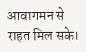आवागमन से राहत मिल सके।